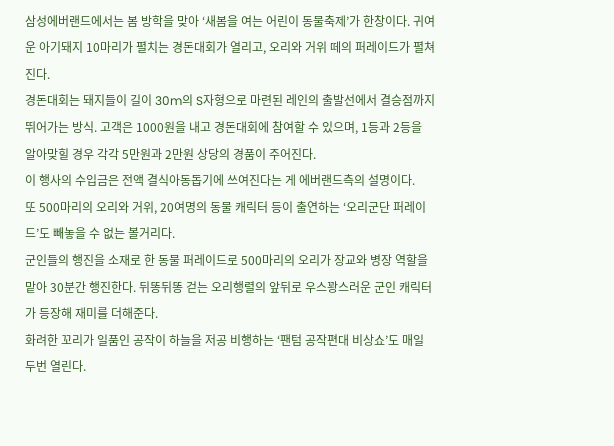삼성에버랜드에서는 봄 방학을 맞아 ‘새봄을 여는 어린이 동물축제’가 한창이다. 귀여운 아기돼지 10마리가 펼치는 경돈대회가 열리고, 오리와 거위 떼의 퍼레이드가 펼쳐진다.
경돈대회는 돼지들이 길이 30m의 S자형으로 마련된 레인의 출발선에서 결승점까지 뛰어가는 방식. 고객은 1000원을 내고 경돈대회에 참여할 수 있으며, 1등과 2등을 알아맞힐 경우 각각 5만원과 2만원 상당의 경품이 주어진다.
이 행사의 수입금은 전액 결식아동돕기에 쓰여진다는 게 에버랜드측의 설명이다.
또 500마리의 오리와 거위, 20여명의 동물 캐릭터 등이 출연하는 ‘오리군단 퍼레이드’도 빼놓을 수 없는 볼거리다.
군인들의 행진을 소재로 한 동물 퍼레이드로 500마리의 오리가 장교와 병장 역할을 맡아 30분간 행진한다. 뒤똥뒤똥 걷는 오리행렬의 앞뒤로 우스꽝스러운 군인 캐릭터가 등장해 재미를 더해준다.
화려한 꼬리가 일품인 공작이 하늘을 저공 비행하는 ‘팬텀 공작편대 비상쇼’도 매일 두번 열린다.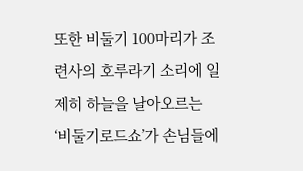또한 비둘기 100마리가 조련사의 호루라기 소리에 일제히 하늘을 날아오르는 ‘비둘기로드쇼’가 손님들에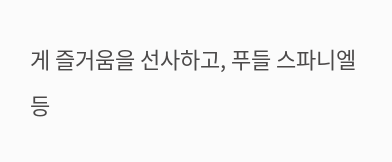게 즐거움을 선사하고, 푸들 스파니엘 등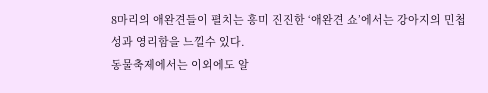8마리의 애완견들이 펼치는 흥미 진진한 ‘애완견 쇼’에서는 강아지의 민첩성과 영리함을 느낄수 있다.
동물축제에서는 이외에도 알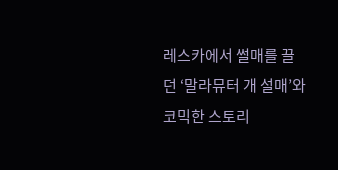레스카에서 썰매를 끌던 ‘말라뮤터 개 설매’와 코믹한 스토리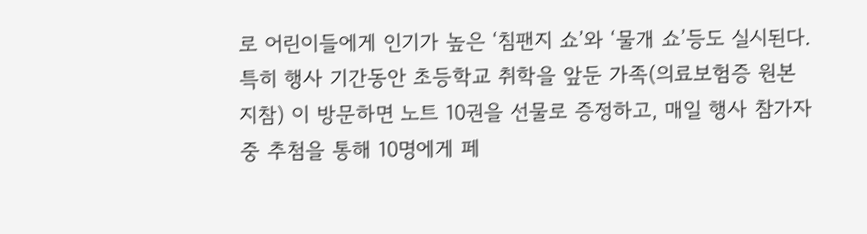로 어린이들에게 인기가 높은 ‘침팬지 쇼’와 ‘물개 쇼’등도 실시된다.
특히 행사 기간동안 초등학교 취학을 앞둔 가족(의료보험증 원본 지참) 이 방문하면 노트 10권을 선물로 증정하고, 매일 행사 참가자중 추첨을 통해 10명에게 페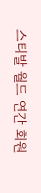스티발 월드 연간 회원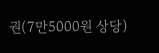권(7만5000원 상당)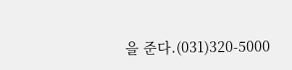을 준다.(031)320-5000